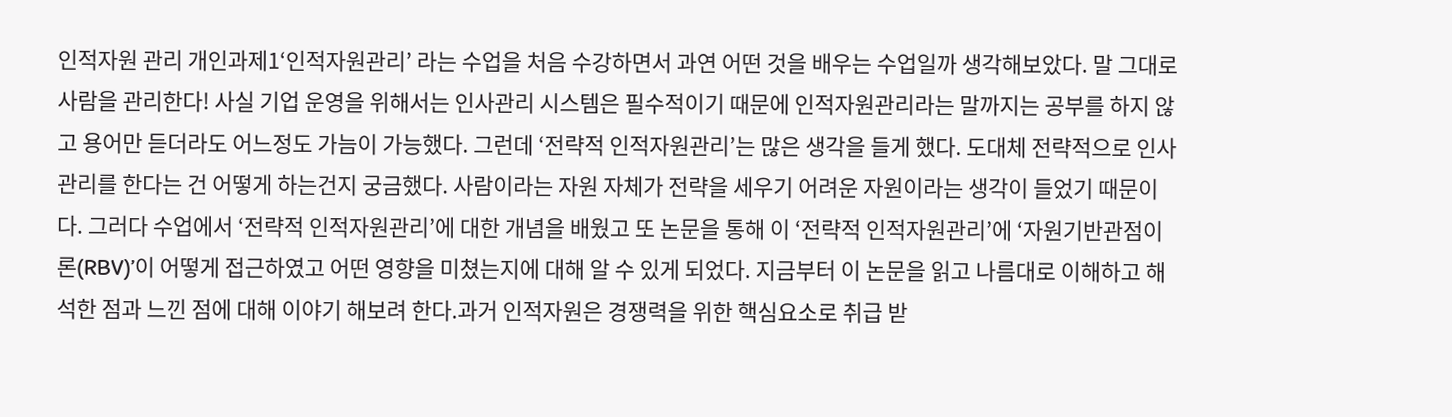인적자원 관리 개인과제1‘인적자원관리’ 라는 수업을 처음 수강하면서 과연 어떤 것을 배우는 수업일까 생각해보았다. 말 그대로 사람을 관리한다! 사실 기업 운영을 위해서는 인사관리 시스템은 필수적이기 때문에 인적자원관리라는 말까지는 공부를 하지 않고 용어만 듣더라도 어느정도 가늠이 가능했다. 그런데 ‘전략적 인적자원관리’는 많은 생각을 들게 했다. 도대체 전략적으로 인사관리를 한다는 건 어떻게 하는건지 궁금했다. 사람이라는 자원 자체가 전략을 세우기 어려운 자원이라는 생각이 들었기 때문이다. 그러다 수업에서 ‘전략적 인적자원관리’에 대한 개념을 배웠고 또 논문을 통해 이 ‘전략적 인적자원관리’에 ‘자원기반관점이론(RBV)’이 어떻게 접근하였고 어떤 영향을 미쳤는지에 대해 알 수 있게 되었다. 지금부터 이 논문을 읽고 나름대로 이해하고 해석한 점과 느낀 점에 대해 이야기 해보려 한다.과거 인적자원은 경쟁력을 위한 핵심요소로 취급 받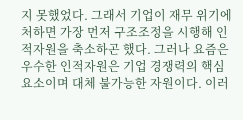지 못했었다. 그래서 기업이 재무 위기에 처하면 가장 먼저 구조조정을 시행해 인적자원을 축소하곤 했다. 그러나 요즘은 우수한 인적자원은 기업 경쟁력의 핵심 요소이며 대체 불가능한 자원이다. 이러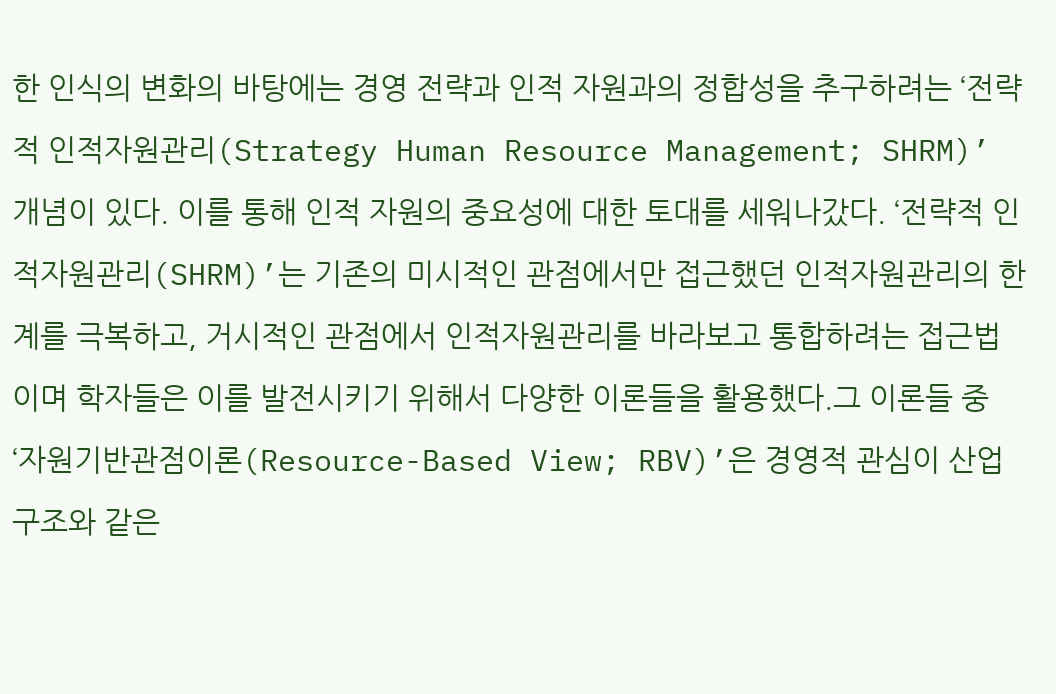한 인식의 변화의 바탕에는 경영 전략과 인적 자원과의 정합성을 추구하려는 ‘전략적 인적자원관리(Strategy Human Resource Management; SHRM)’ 개념이 있다. 이를 통해 인적 자원의 중요성에 대한 토대를 세워나갔다. ‘전략적 인적자원관리(SHRM)’는 기존의 미시적인 관점에서만 접근했던 인적자원관리의 한계를 극복하고, 거시적인 관점에서 인적자원관리를 바라보고 통합하려는 접근법이며 학자들은 이를 발전시키기 위해서 다양한 이론들을 활용했다.그 이론들 중 ‘자원기반관점이론(Resource-Based View; RBV)’은 경영적 관심이 산업 구조와 같은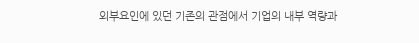외부요인에 있던 기존의 관점에서 기업의 내부 역량과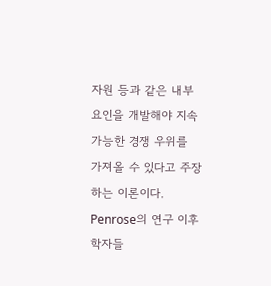자원 등과 같은 내부 요인을 개발해야 지속 가능한 경쟁 우위를 가져올 수 있다고 주장하는 이론이다. Penrose의 연구 이후 학자들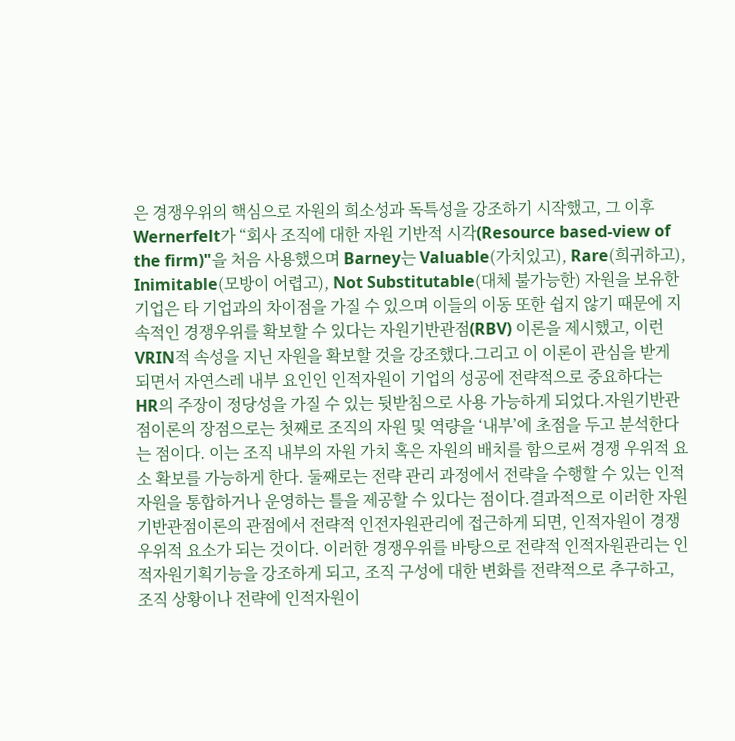은 경쟁우위의 핵심으로 자원의 희소성과 독특성을 강조하기 시작했고, 그 이후 Wernerfelt가 “회사 조직에 대한 자원 기반적 시각(Resource based-view of the firm)"을 처음 사용했으며 Barney는 Valuable(가치있고), Rare(희귀하고), Inimitable(모방이 어렵고), Not Substitutable(대체 불가능한) 자원을 보유한 기업은 타 기업과의 차이점을 가질 수 있으며 이들의 이동 또한 쉽지 않기 때문에 지속적인 경쟁우위를 확보할 수 있다는 자원기반관점(RBV) 이론을 제시했고, 이런 VRIN적 속성을 지닌 자원을 확보할 것을 강조했다.그리고 이 이론이 관심을 받게 되면서 자연스레 내부 요인인 인적자원이 기업의 성공에 전략적으로 중요하다는 HR의 주장이 정당성을 가질 수 있는 뒷받침으로 사용 가능하게 되었다.자원기반관점이론의 장점으로는 첫째로 조직의 자원 및 역량을 ‘내부’에 초점을 두고 분석한다는 점이다. 이는 조직 내부의 자원 가치 혹은 자원의 배치를 함으로써 경쟁 우위적 요소 확보를 가능하게 한다. 둘째로는 전략 관리 과정에서 전략을 수행할 수 있는 인적자원을 통합하거나 운영하는 틀을 제공할 수 있다는 점이다.결과적으로 이러한 자원기반관점이론의 관점에서 전략적 인전자원관리에 접근하게 되면, 인적자원이 경쟁 우위적 요소가 되는 것이다. 이러한 경쟁우위를 바탕으로 전략적 인적자원관리는 인적자원기획기능을 강조하게 되고, 조직 구성에 대한 변화를 전략적으로 추구하고, 조직 상황이나 전략에 인적자원이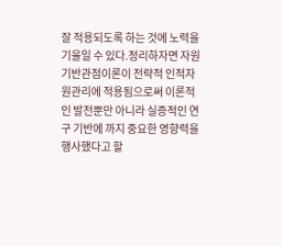잘 적용되도록 하는 것에 노력을 기울일 수 있다.정리하자면 자원기반관점이론이 전략적 인적자원관리에 적용됨으로써 이론적인 발전뿐만 아니라 실증적인 연구 기반에 까지 중요한 영향력을 행사했다고 할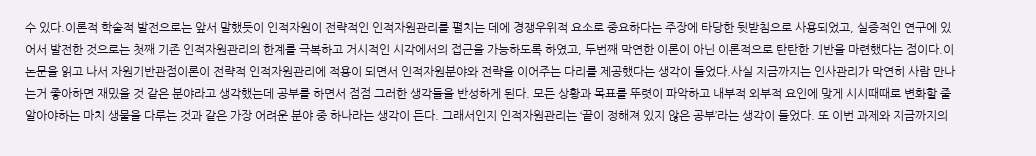수 있다.이론적 학술적 발전으로는 앞서 말했듯이 인적자원이 전략적인 인적자원관리를 펼치는 데에 경쟁우위적 요소로 중요하다는 주장에 타당한 뒷받침으로 사용되었고, 실증적인 연구에 있어서 발전한 것으로는 첫째 기존 인적자원관리의 한계를 극복하고 거시적인 시각에서의 접근을 가능하도록 하였고, 두번째 막연한 이론이 아닌 이론적으로 탄탄한 기반을 마련했다는 점이다.이 논문을 읽고 나서 자원기반관점이론이 전략적 인적자원관리에 적용이 되면서 인적자원분야와 전략을 이어주는 다리를 제공했다는 생각이 들었다.사실 지금까지는 인사관리가 막연히 사람 만나는거 좋아하면 재밌을 것 같은 분야라고 생각했는데 공부를 하면서 점점 그러한 생각들을 반성하게 된다. 모든 상황과 목표를 뚜렷이 파악하고 내부적 외부적 요인에 맞게 시시때때로 변화할 줄 알아야하는 마치 생물을 다루는 것과 같은 가장 어려운 분야 중 하나라는 생각이 든다. 그래서인지 인적자원관리는 ‘끝이 정해져 있지 않은 공부’라는 생각이 들었다. 또 이번 과제와 지금까지의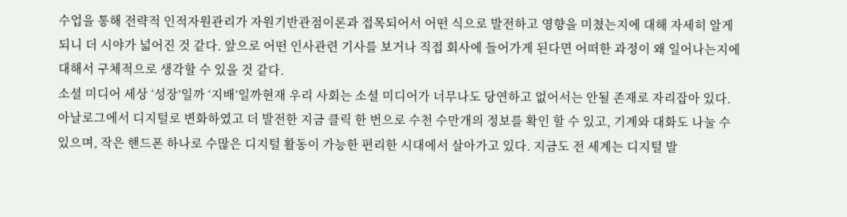수업을 통해 전략적 인적자원관리가 자원기반관점이론과 접목되어서 어떤 식으로 발전하고 영향을 미쳤는지에 대해 자세히 알게 되니 더 시야가 넓어진 것 같다. 앞으로 어떤 인사관련 기사를 보거나 직접 회사에 들어가게 된다면 어떠한 과정이 왜 일어나는지에 대해서 구체적으로 생각할 수 있을 것 같다.
소셜 미디어 세상 ‘성장’일까 ‘지배’일까현재 우리 사회는 소셜 미디어가 너무나도 당연하고 없어서는 안될 존재로 자리잡아 있다. 아날로그에서 디지털로 변화하였고 더 발전한 지금 클릭 한 번으로 수천 수만개의 정보를 확인 할 수 있고, 기계와 대화도 나눌 수 있으며, 작은 핸드폰 하나로 수많은 디지털 활동이 가능한 편리한 시대에서 살아가고 있다. 지금도 전 세계는 디지털 발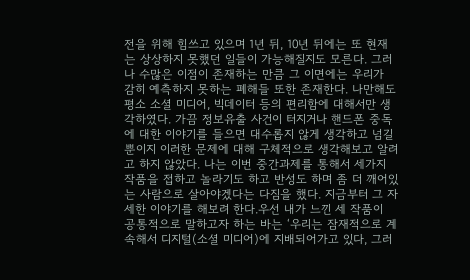전을 위해 힘쓰고 있으며 1년 뒤, 10년 뒤에는 또 현재는 상상하지 못했던 일들이 가능해질지도 모른다. 그러나 수많은 이점이 존재하는 만큼 그 이면에는 우리가 감히 예측하지 못하는 폐해들 또한 존재한다. 나만해도 평소 소셜 미디어, 빅데이터 등의 편리함에 대해서만 생각하였다. 가끔 정보유출 사건이 터지거나 핸드폰 중독에 대한 이야기를 들으면 대수롭지 않게 생각하고 넘길 뿐이지 이러한 문제에 대해 구체적으로 생각해보고 알려고 하지 않았다. 나는 이번 중간과제를 통해서 세가지 작품을 접하고 놀라기도 하고 반성도 하며 좀 더 깨어있는 사람으로 살아야겠다는 다짐을 했다. 지금부터 그 자세한 이야기를 해보려 한다.우선 내가 느낀 세 작품이 공통적으로 말하고자 하는 바는 ‘우리는 잠재적으로 계속해서 디지털(소셜 미디어)에 지배되어가고 있다, 그러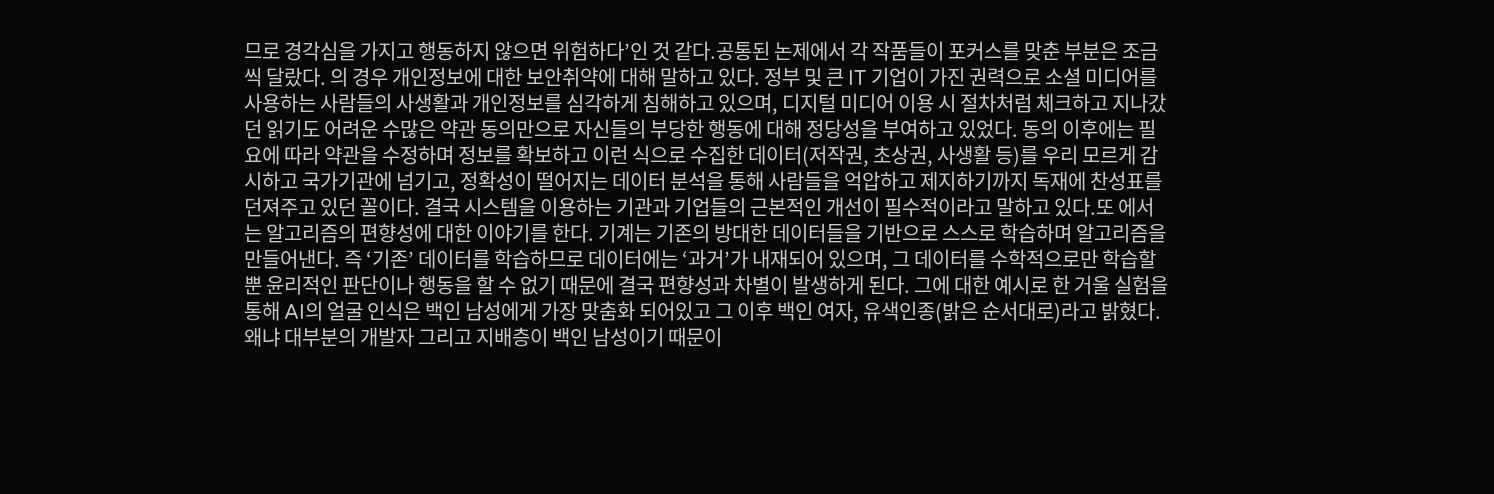므로 경각심을 가지고 행동하지 않으면 위험하다’인 것 같다.공통된 논제에서 각 작품들이 포커스를 맞춘 부분은 조금씩 달랐다. 의 경우 개인정보에 대한 보안취약에 대해 말하고 있다. 정부 및 큰 IT 기업이 가진 권력으로 소셜 미디어를 사용하는 사람들의 사생활과 개인정보를 심각하게 침해하고 있으며, 디지털 미디어 이용 시 절차처럼 체크하고 지나갔던 읽기도 어려운 수많은 약관 동의만으로 자신들의 부당한 행동에 대해 정당성을 부여하고 있었다. 동의 이후에는 필요에 따라 약관을 수정하며 정보를 확보하고 이런 식으로 수집한 데이터(저작권, 초상권, 사생활 등)를 우리 모르게 감시하고 국가기관에 넘기고, 정확성이 떨어지는 데이터 분석을 통해 사람들을 억압하고 제지하기까지 독재에 찬성표를 던져주고 있던 꼴이다. 결국 시스템을 이용하는 기관과 기업들의 근본적인 개선이 필수적이라고 말하고 있다.또 에서는 알고리즘의 편향성에 대한 이야기를 한다. 기계는 기존의 방대한 데이터들을 기반으로 스스로 학습하며 알고리즘을 만들어낸다. 즉 ‘기존’ 데이터를 학습하므로 데이터에는 ‘과거’가 내재되어 있으며, 그 데이터를 수학적으로만 학습할 뿐 윤리적인 판단이나 행동을 할 수 없기 때문에 결국 편향성과 차별이 발생하게 된다. 그에 대한 예시로 한 거울 실험을 통해 AI의 얼굴 인식은 백인 남성에게 가장 맞춤화 되어있고 그 이후 백인 여자, 유색인종(밝은 순서대로)라고 밝혔다. 왜냐 대부분의 개발자 그리고 지배층이 백인 남성이기 때문이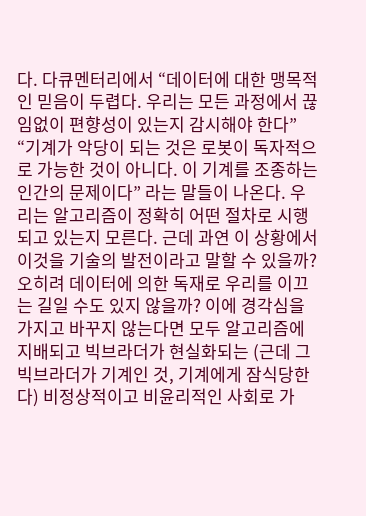다. 다큐멘터리에서 “데이터에 대한 맹목적인 믿음이 두렵다. 우리는 모든 과정에서 끊임없이 편향성이 있는지 감시해야 한다” “기계가 악당이 되는 것은 로봇이 독자적으로 가능한 것이 아니다. 이 기계를 조종하는 인간의 문제이다” 라는 말들이 나온다. 우리는 알고리즘이 정확히 어떤 절차로 시행되고 있는지 모른다. 근데 과연 이 상황에서 이것을 기술의 발전이라고 말할 수 있을까? 오히려 데이터에 의한 독재로 우리를 이끄는 길일 수도 있지 않을까? 이에 경각심을 가지고 바꾸지 않는다면 모두 알고리즘에 지배되고 빅브라더가 현실화되는 (근데 그 빅브라더가 기계인 것, 기계에게 잠식당한다) 비정상적이고 비윤리적인 사회로 가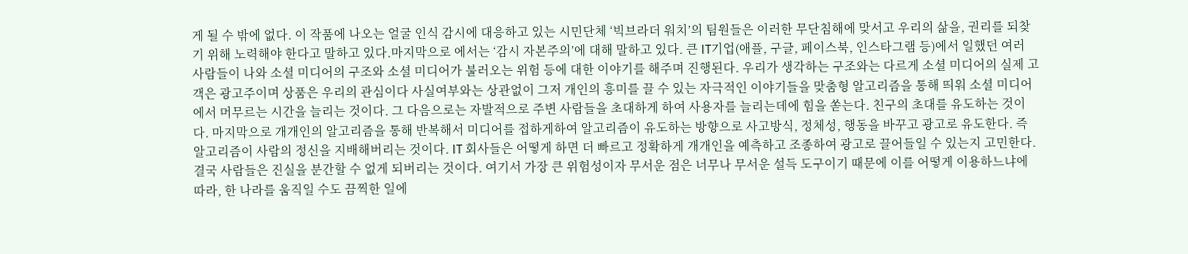게 될 수 밖에 없다. 이 작품에 나오는 얼굴 인식 감시에 대응하고 있는 시민단체 ‘빅브라더 워치’의 팀원들은 이러한 무단침해에 맞서고 우리의 삶을, 권리를 되찾기 위해 노력해야 한다고 말하고 있다.마지막으로 에서는 ‘감시 자본주의’에 대해 말하고 있다. 큰 IT기업(애플, 구글, 페이스북, 인스타그램 등)에서 일했던 여러 사람들이 나와 소셜 미디어의 구조와 소셜 미디어가 불러오는 위험 등에 대한 이야기를 해주며 진행된다. 우리가 생각하는 구조와는 다르게 소셜 미디어의 실제 고객은 광고주이며 상품은 우리의 관심이다 사실여부와는 상관없이 그저 개인의 흥미를 끌 수 있는 자극적인 이야기들을 맞춤형 알고리즘을 통해 띄워 소셜 미디어에서 머무르는 시간을 늘리는 것이다. 그 다음으로는 자발적으로 주변 사람들을 초대하게 하여 사용자를 늘리는데에 힘을 쏟는다. 친구의 초대를 유도하는 것이다. 마지막으로 개개인의 알고리즘을 통해 반복해서 미디어를 접하게하여 알고리즘이 유도하는 방향으로 사고방식, 정체성, 행동을 바꾸고 광고로 유도한다. 즉 알고리즘이 사람의 정신을 지배해버리는 것이다. IT 회사들은 어떻게 하면 더 빠르고 정확하게 개개인을 예측하고 조종하여 광고로 끌어들일 수 있는지 고민한다. 결국 사람들은 진실을 분간할 수 없게 되버리는 것이다. 여기서 가장 큰 위험성이자 무서운 점은 너무나 무서운 설득 도구이기 때문에 이를 어떻게 이용하느냐에 따라, 한 나라를 움직일 수도 끔찍한 일에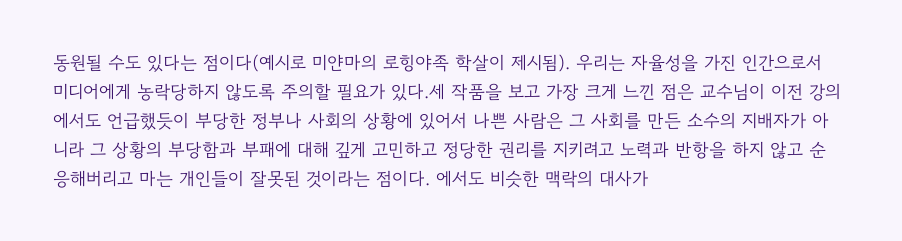동원될 수도 있다는 점이다(예시로 미얀마의 로힝야족 학살이 제시됨). 우리는 자율성을 가진 인간으로서 미디어에게 농락당하지 않도록 주의할 필요가 있다.세 작품을 보고 가장 크게 느낀 점은 교수님이 이전 강의에서도 언급했듯이 부당한 정부나 사회의 상황에 있어서 나쁜 사람은 그 사회를 만든 소수의 지배자가 아니라 그 상황의 부당함과 부패에 대해 깊게 고민하고 정당한 권리를 지키려고 노력과 반항을 하지 않고 순응해버리고 마는 개인들이 잘못된 것이라는 점이다. 에서도 비슷한 맥락의 대사가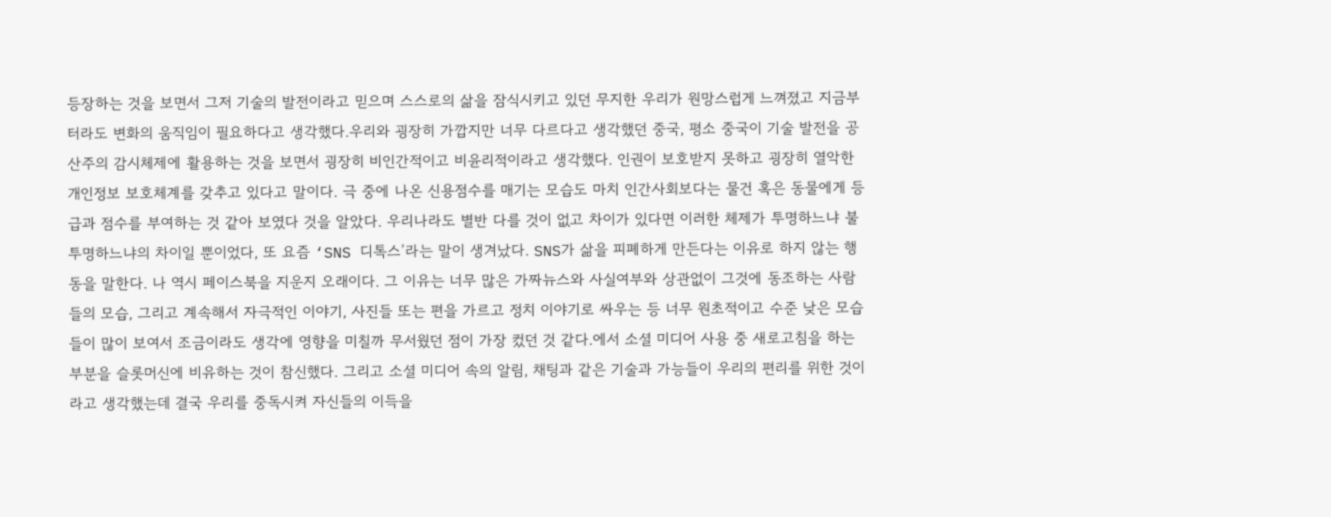등장하는 것을 보면서 그저 기술의 발전이라고 믿으며 스스로의 삶을 잠식시키고 있던 무지한 우리가 원망스럽게 느껴졌고 지금부터라도 변화의 움직임이 필요하다고 생각했다.우리와 굉장히 가깝지만 너무 다르다고 생각했던 중국, 평소 중국이 기술 발전을 공산주의 감시체제에 활용하는 것을 보면서 굉장히 비인간적이고 비윤리적이라고 생각했다. 인권이 보호받지 못하고 굉장히 열악한 개인정보 보호체계를 갖추고 있다고 말이다. 극 중에 나온 신용점수를 매기는 모습도 마치 인간사회보다는 물건 혹은 동물에게 등급과 점수를 부여하는 것 같아 보였다 것을 알았다. 우리나라도 별반 다를 것이 없고 차이가 있다면 이러한 체제가 투명하느냐 불투명하느냐의 차이일 뿐이었다, 또 요즘 ‘SNS 디톡스’라는 말이 생겨났다. SNS가 삶을 피폐하게 만든다는 이유로 하지 않는 행동을 말한다. 나 역시 페이스북을 지운지 오래이다. 그 이유는 너무 많은 가짜뉴스와 사실여부와 상관없이 그것에 동조하는 사람들의 모습, 그리고 계속해서 자극적인 이야기, 사진들 또는 편을 가르고 정치 이야기로 싸우는 등 너무 원초적이고 수준 낮은 모습들이 많이 보여서 조금이라도 생각에 영향을 미칠까 무서웠던 점이 가장 컸던 것 같다.에서 소셜 미디어 사용 중 새로고침을 하는 부분을 슬롯머신에 비유하는 것이 참신했다. 그리고 소셜 미디어 속의 알림, 채팅과 같은 기술과 가능들이 우리의 편리를 위한 것이라고 생각했는데 결국 우리를 중독시켜 자신들의 이득을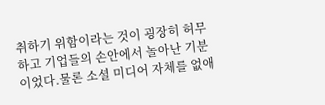취하기 위함이라는 것이 굉장히 허무하고 기업들의 손안에서 놀아난 기분이었다.물론 소셜 미디어 자체를 없애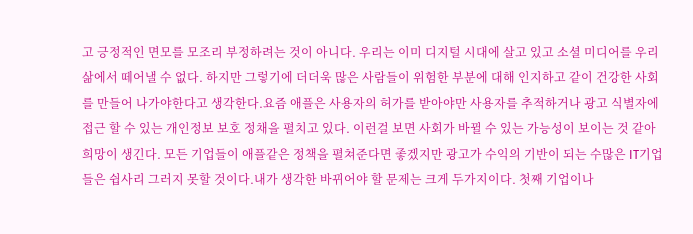고 긍정적인 면모를 모조리 부정하려는 것이 아니다. 우리는 이미 디지털 시대에 살고 있고 소셜 미디어를 우리 삶에서 떼어낼 수 없다. 하지만 그렇기에 더더욱 많은 사람들이 위험한 부분에 대해 인지하고 같이 건강한 사회를 만들어 나가야한다고 생각한다.요즘 애플은 사용자의 허가를 받아야만 사용자를 추적하거나 광고 식별자에 접근 할 수 있는 개인정보 보호 정채을 펼치고 있다. 이런걸 보면 사회가 바뀔 수 있는 가능성이 보이는 것 같아 희망이 생긴다. 모든 기업들이 애플같은 정책을 펼쳐준다면 좋겠지만 광고가 수익의 기반이 되는 수많은 IT기업들은 쉽사리 그러지 못할 것이다.내가 생각한 바뀌어야 할 문제는 크게 두가지이다. 첫째 기업이나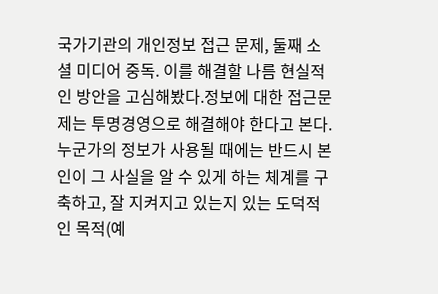국가기관의 개인정보 접근 문제, 둘째 소셜 미디어 중독. 이를 해결할 나름 현실적인 방안을 고심해봤다.정보에 대한 접근문제는 투명경영으로 해결해야 한다고 본다. 누군가의 정보가 사용될 때에는 반드시 본인이 그 사실을 알 수 있게 하는 체계를 구축하고, 잘 지켜지고 있는지 있는 도덕적인 목적(예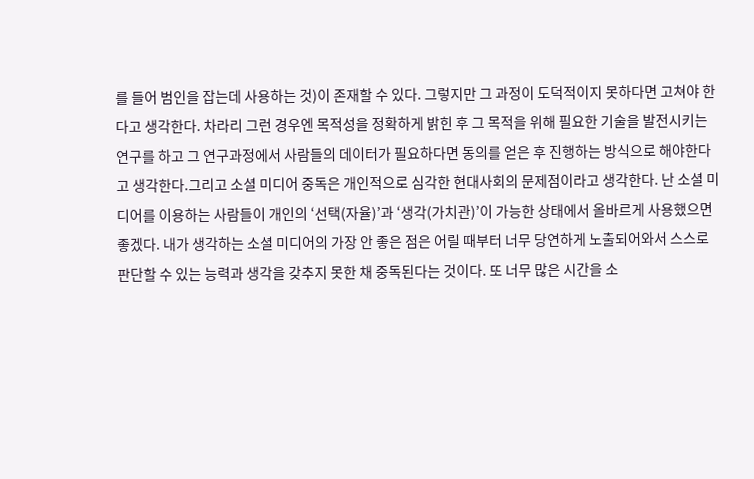를 들어 범인을 잡는데 사용하는 것)이 존재할 수 있다. 그렇지만 그 과정이 도덕적이지 못하다면 고쳐야 한다고 생각한다. 차라리 그런 경우엔 목적성을 정확하게 밝힌 후 그 목적을 위해 필요한 기술을 발전시키는 연구를 하고 그 연구과정에서 사람들의 데이터가 필요하다면 동의를 얻은 후 진행하는 방식으로 해야한다고 생각한다.그리고 소셜 미디어 중독은 개인적으로 심각한 현대사회의 문제점이라고 생각한다. 난 소셜 미디어를 이용하는 사람들이 개인의 ‘선택(자율)’과 ‘생각(가치관)’이 가능한 상태에서 올바르게 사용했으면 좋겠다. 내가 생각하는 소셜 미디어의 가장 안 좋은 점은 어릴 때부터 너무 당연하게 노출되어와서 스스로 판단할 수 있는 능력과 생각을 갖추지 못한 채 중독된다는 것이다. 또 너무 많은 시간을 소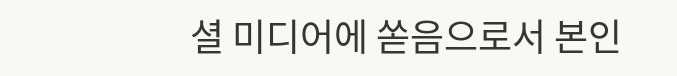셜 미디어에 쏟음으로서 본인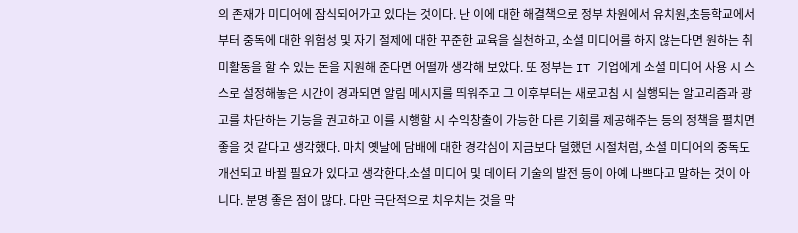의 존재가 미디어에 잠식되어가고 있다는 것이다. 난 이에 대한 해결책으로 정부 차원에서 유치원,초등학교에서부터 중독에 대한 위험성 및 자기 절제에 대한 꾸준한 교육을 실천하고, 소셜 미디어를 하지 않는다면 원하는 취미활동을 할 수 있는 돈을 지원해 준다면 어떨까 생각해 보았다. 또 정부는 IT 기업에게 소셜 미디어 사용 시 스스로 설정해놓은 시간이 경과되면 알림 메시지를 띄워주고 그 이후부터는 새로고침 시 실행되는 알고리즘과 광고를 차단하는 기능을 권고하고 이를 시행할 시 수익창출이 가능한 다른 기회를 제공해주는 등의 정책을 펼치면 좋을 것 같다고 생각했다. 마치 옛날에 담배에 대한 경각심이 지금보다 덜했던 시절처럼, 소셜 미디어의 중독도 개선되고 바뀔 필요가 있다고 생각한다.소셜 미디어 및 데이터 기술의 발전 등이 아예 나쁘다고 말하는 것이 아니다. 분명 좋은 점이 많다. 다만 극단적으로 치우치는 것을 막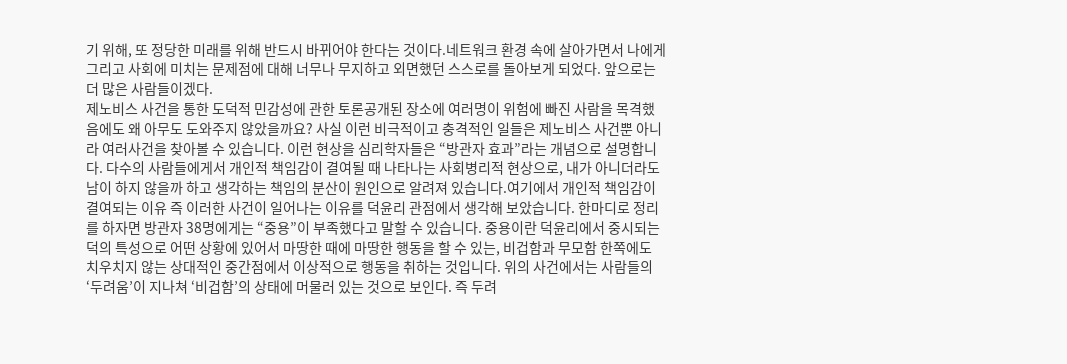기 위해, 또 정당한 미래를 위해 반드시 바뀌어야 한다는 것이다.네트워크 환경 속에 살아가면서 나에게 그리고 사회에 미치는 문제점에 대해 너무나 무지하고 외면했던 스스로를 돌아보게 되었다. 앞으로는 더 많은 사람들이겠다.
제노비스 사건을 통한 도덕적 민감성에 관한 토론공개된 장소에 여러명이 위험에 빠진 사람을 목격했음에도 왜 아무도 도와주지 않았을까요? 사실 이런 비극적이고 충격적인 일들은 제노비스 사건뿐 아니라 여러사건을 찾아볼 수 있습니다. 이런 현상을 심리학자들은 “방관자 효과”라는 개념으로 설명합니다. 다수의 사람들에게서 개인적 책임감이 결여될 때 나타나는 사회병리적 현상으로, 내가 아니더라도 남이 하지 않을까 하고 생각하는 책임의 분산이 원인으로 알려져 있습니다.여기에서 개인적 책임감이 결여되는 이유 즉 이러한 사건이 일어나는 이유를 덕윤리 관점에서 생각해 보았습니다. 한마디로 정리를 하자면 방관자 38명에게는 “중용”이 부족했다고 말할 수 있습니다. 중용이란 덕윤리에서 중시되는 덕의 특성으로 어떤 상황에 있어서 마땅한 때에 마땅한 행동을 할 수 있는, 비겁함과 무모함 한쪽에도 치우치지 않는 상대적인 중간점에서 이상적으로 행동을 취하는 것입니다. 위의 사건에서는 사람들의 ‘두려움’이 지나쳐 ‘비겁함’의 상태에 머물러 있는 것으로 보인다. 즉 두려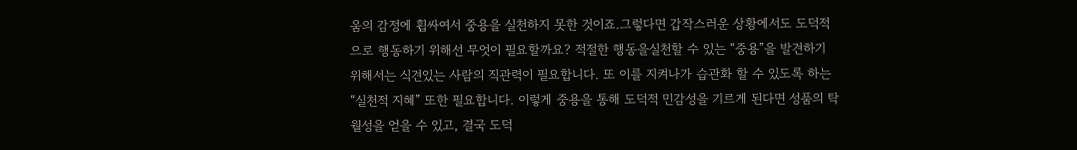움의 감정에 휩싸여서 중용을 실천하지 못한 것이죠.그렇다면 갑작스러운 상황에서도 도덕적으로 행동하기 위해선 무엇이 필요할까요? 적절한 행동을실천할 수 있는 “중용”을 발견하기 위해서는 식견있는 사람의 직관력이 필요합니다. 또 이를 지켜나가 습관화 할 수 있도록 하는 “실천적 지혜” 또한 필요합니다. 이렇게 중용을 통해 도덕적 민감성을 기르게 된다면 성품의 탁월성을 얻을 수 있고, 결국 도덕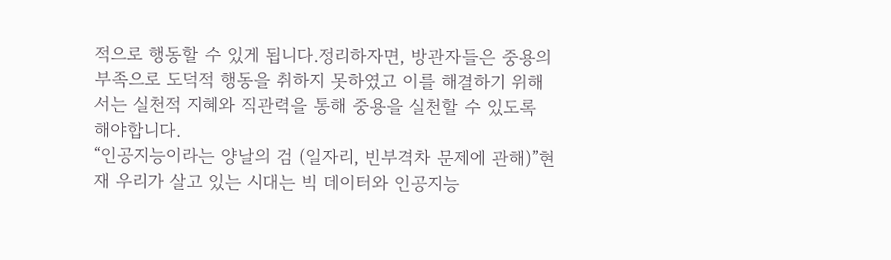적으로 행동할 수 있게 됩니다.정리하자면, 방관자들은 중용의 부족으로 도덕적 행동을 취하지 못하였고 이를 해결하기 위해서는 실천적 지혜와 직관력을 통해 중용을 실천할 수 있도록 해야합니다.
“인공지능이라는 양날의 검 (일자리, 빈부격차 문제에 관해)”현재 우리가 살고 있는 시대는 빅 데이터와 인공지능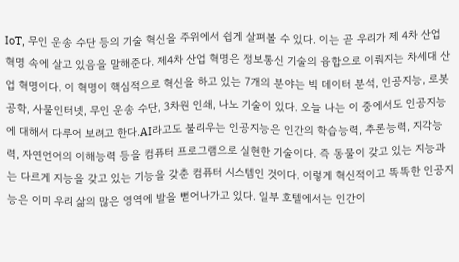IoT, 무인 운송 수단 등의 기술 혁신을 주위에서 쉽게 살펴볼 수 있다. 이는 곧 우리가 제 4차 산업 혁명 속에 살고 있음을 말해준다. 제4차 산업 혁명은 정보통신 기술의 융합으로 이뤄지는 차세대 산업 혁명이다. 이 혁명이 핵심적으로 혁신을 하고 있는 7개의 분야는 빅 데이터 분석, 인공지능, 로봇공학, 사물인터넷, 무인 운송 수단, 3차원 인쇄, 나노 기술이 있다. 오늘 나는 이 중에서도 인공지능에 대해서 다루어 보려고 한다.AI라고도 불리우는 인공지능은 인간의 학습능력, 추론능력, 지각능력, 자연언어의 이해능력 등을 컴퓨터 프로그램으로 실현한 기술이다. 즉 동물이 갖고 있는 지능과는 다르게 지능을 갖고 있는 기능을 갖춘 컴퓨터 시스템인 것이다. 이렇게 혁신적이고 똑똑한 인공지능은 이미 우리 삶의 많은 영역에 발을 뻗어나가고 있다. 일부 호텔에서는 인간이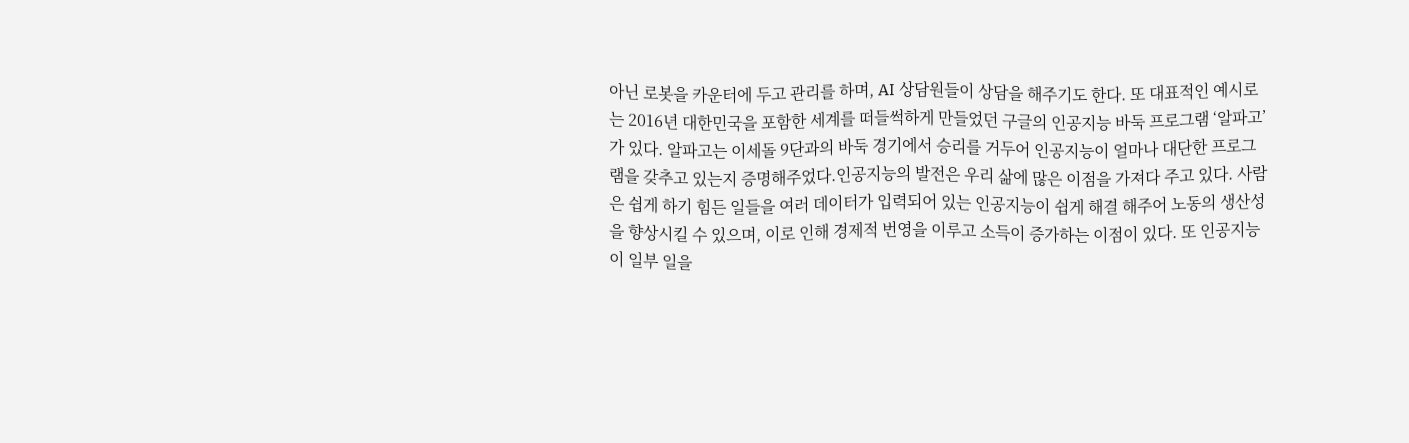아닌 로봇을 카운터에 두고 관리를 하며, AI 상담원들이 상담을 해주기도 한다. 또 대표적인 예시로는 2016년 대한민국을 포함한 세계를 떠들썩하게 만들었던 구글의 인공지능 바둑 프로그램 ‘알파고’가 있다. 알파고는 이세돌 9단과의 바둑 경기에서 승리를 거두어 인공지능이 얼마나 대단한 프로그램을 갖추고 있는지 증명해주었다.인공지능의 발전은 우리 삶에 많은 이점을 가져다 주고 있다. 사람은 쉽게 하기 힘든 일들을 여러 데이터가 입력되어 있는 인공지능이 쉽게 해결 해주어 노동의 생산성을 향상시킬 수 있으며, 이로 인해 경제적 번영을 이루고 소득이 증가하는 이점이 있다. 또 인공지능이 일부 일을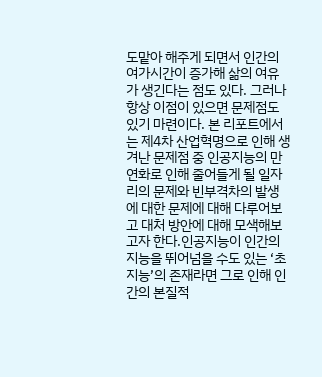도맡아 해주게 되면서 인간의 여가시간이 증가해 삶의 여유가 생긴다는 점도 있다. 그러나 항상 이점이 있으면 문제점도 있기 마련이다. 본 리포트에서는 제4차 산업혁명으로 인해 생겨난 문제점 중 인공지능의 만연화로 인해 줄어들게 될 일자리의 문제와 빈부격차의 발생에 대한 문제에 대해 다루어보고 대처 방안에 대해 모색해보고자 한다.인공지능이 인간의 지능을 뛰어넘을 수도 있는 ‘초지능’의 존재라면 그로 인해 인간의 본질적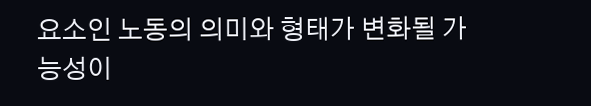요소인 노동의 의미와 형태가 변화될 가능성이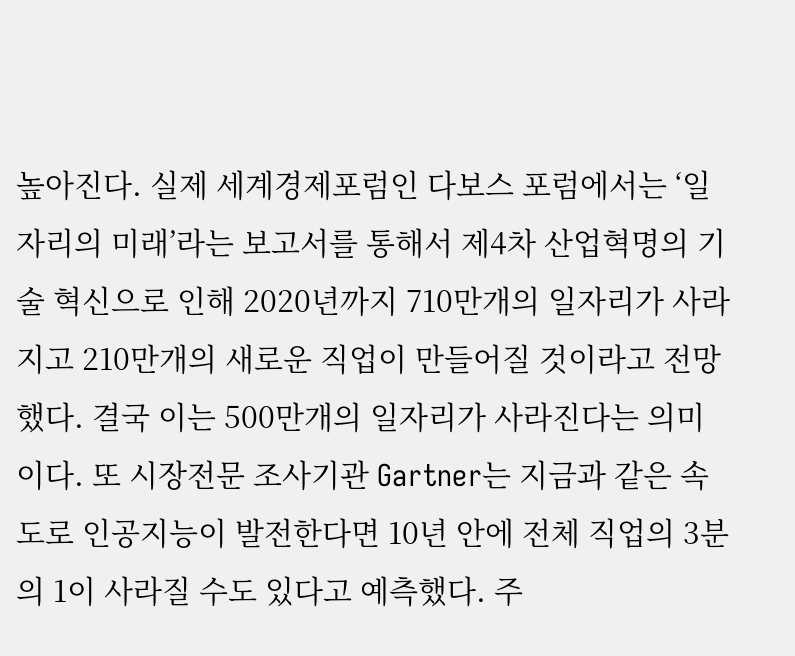높아진다. 실제 세계경제포럼인 다보스 포럼에서는 ‘일자리의 미래’라는 보고서를 통해서 제4차 산업혁명의 기술 혁신으로 인해 2020년까지 710만개의 일자리가 사라지고 210만개의 새로운 직업이 만들어질 것이라고 전망했다. 결국 이는 500만개의 일자리가 사라진다는 의미이다. 또 시장전문 조사기관 Gartner는 지금과 같은 속도로 인공지능이 발전한다면 10년 안에 전체 직업의 3분의 1이 사라질 수도 있다고 예측했다. 주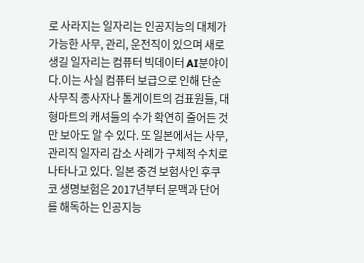로 사라지는 일자리는 인공지능의 대체가 가능한 사무, 관리, 운전직이 있으며 새로 생길 일자리는 컴퓨터 빅데이터 AI분야이다.이는 사실 컴퓨터 보급으로 인해 단순 사무직 종사자나 톨게이트의 검표원들, 대형마트의 캐셔들의 수가 확연히 줄어든 것만 보아도 알 수 있다. 또 일본에서는 사무, 관리직 일자리 감소 사례가 구체적 수치로 나타나고 있다. 일본 중견 보험사인 후쿠코 생명보험은 2017년부터 문맥과 단어를 해독하는 인공지능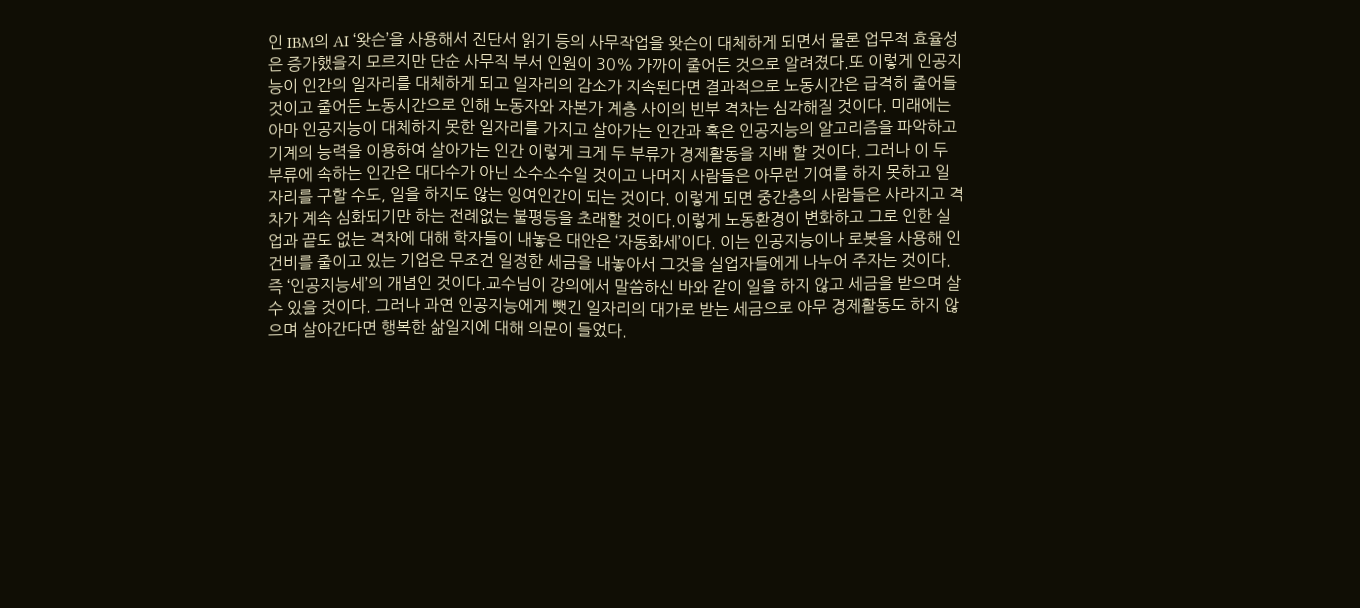인 IBM의 AI ‘왓슨’을 사용해서 진단서 읽기 등의 사무작업을 왓슨이 대체하게 되면서 물론 업무적 효율성은 증가했을지 모르지만 단순 사무직 부서 인원이 30% 가까이 줄어든 것으로 알려졌다.또 이렇게 인공지능이 인간의 일자리를 대체하게 되고 일자리의 감소가 지속된다면 결과적으로 노동시간은 급격히 줄어들것이고 줄어든 노동시간으로 인해 노동자와 자본가 계층 사이의 빈부 격차는 심각해질 것이다. 미래에는 아마 인공지능이 대체하지 못한 일자리를 가지고 살아가는 인간과 혹은 인공지능의 알고리즘을 파악하고 기계의 능력을 이용하여 살아가는 인간 이렇게 크게 두 부류가 경제활동을 지배 할 것이다. 그러나 이 두 부류에 속하는 인간은 대다수가 아닌 소수소수일 것이고 나머지 사람들은 아무런 기여를 하지 못하고 일자리를 구할 수도, 일을 하지도 않는 잉여인간이 되는 것이다. 이렇게 되면 중간층의 사람들은 사라지고 격차가 계속 심화되기만 하는 전례없는 불평등을 초래할 것이다.이렇게 노동환경이 변화하고 그로 인한 실업과 끝도 없는 격차에 대해 학자들이 내놓은 대안은 ‘자동화세’이다. 이는 인공지능이나 로봇을 사용해 인건비를 줄이고 있는 기업은 무조건 일정한 세금을 내놓아서 그것을 실업자들에게 나누어 주자는 것이다. 즉 ‘인공지능세’의 개념인 것이다.교수님이 강의에서 말씀하신 바와 같이 일을 하지 않고 세금을 받으며 살 수 있을 것이다. 그러나 과연 인공지능에게 뺏긴 일자리의 대가로 받는 세금으로 아무 경제활동도 하지 않으며 살아간다면 행복한 삶일지에 대해 의문이 들었다.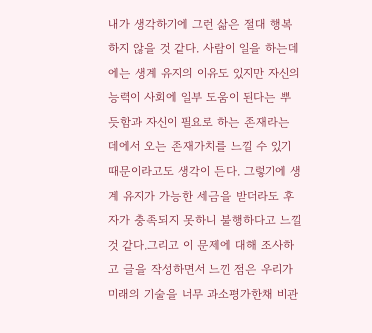내가 생각하기에 그런 삶은 절대 행복하지 않을 것 같다. 사람이 일을 하는데에는 생계 유지의 이유도 있지만 자신의 능력이 사회에 일부 도움이 된다는 뿌듯함과 자신이 필요로 하는 존재라는 데에서 오는 존재가치를 느낄 수 있기 때문이라고도 생각이 든다. 그렇기에 생계 유지가 가능한 세금을 받더라도 후자가 충족되지 못하니 불행하다고 느낄 것 같다.그리고 이 문제에 대해 조사하고 글을 작성하면서 느낀 점은 우리가 미래의 기술을 너무 과소평가한채 비관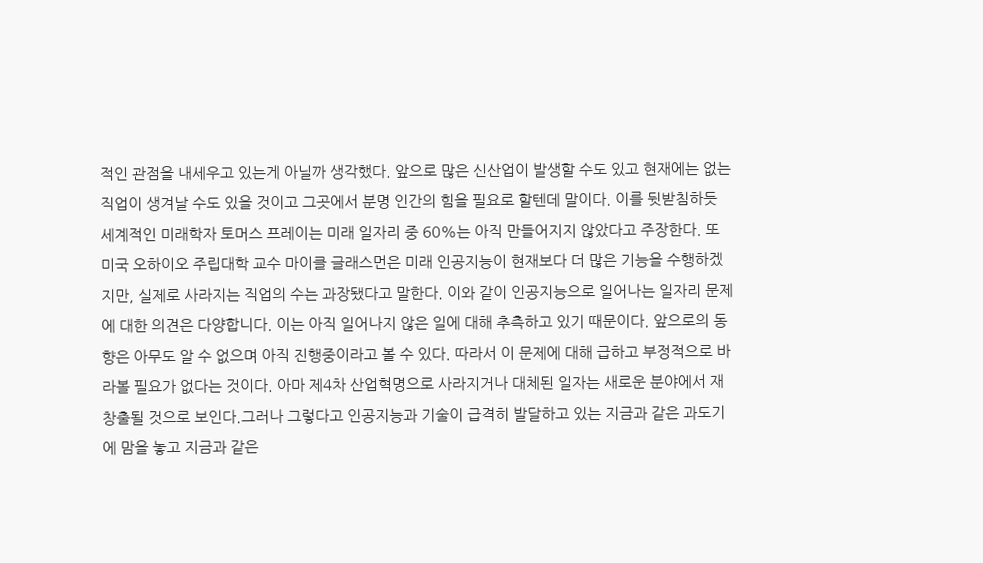적인 관점을 내세우고 있는게 아닐까 생각했다. 앞으로 많은 신산업이 발생할 수도 있고 현재에는 없는 직업이 생겨날 수도 있을 것이고 그곳에서 분명 인간의 힘을 필요로 할텐데 말이다. 이를 뒷받침하듯 세계적인 미래학자 토머스 프레이는 미래 일자리 중 60%는 아직 만들어지지 않았다고 주장한다. 또 미국 오하이오 주립대학 교수 마이클 글래스먼은 미래 인공지능이 현재보다 더 많은 기능을 수행하겠지만, 실제로 사라지는 직업의 수는 과장됐다고 말한다. 이와 같이 인공지능으로 일어나는 일자리 문제에 대한 의견은 다양합니다. 이는 아직 일어나지 않은 일에 대해 추측하고 있기 때문이다. 앞으로의 동향은 아무도 알 수 없으며 아직 진행중이라고 볼 수 있다. 따라서 이 문제에 대해 급하고 부정적으로 바라볼 필요가 없다는 것이다. 아마 제4차 산업혁명으로 사라지거나 대체된 일자는 새로운 분야에서 재창출될 것으로 보인다.그러나 그렇다고 인공지능과 기술이 급격히 발달하고 있는 지금과 같은 과도기에 맘을 놓고 지금과 같은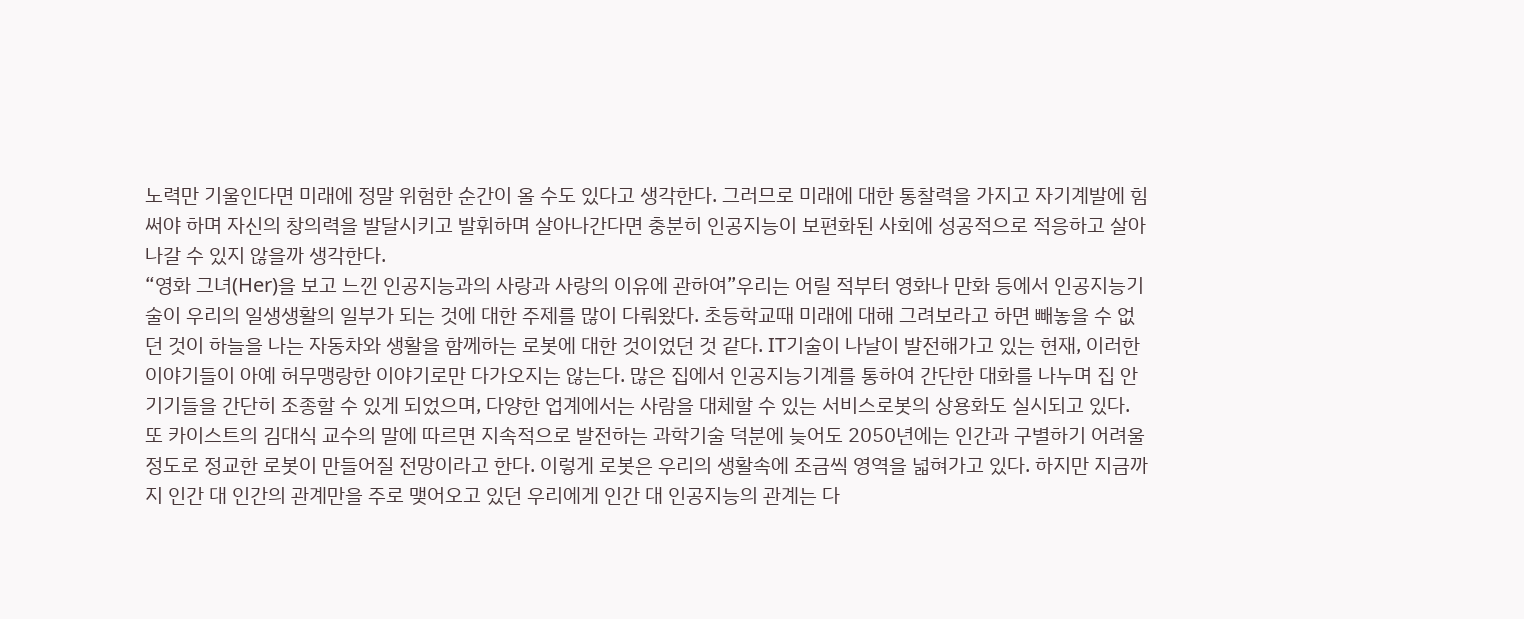노력만 기울인다면 미래에 정말 위험한 순간이 올 수도 있다고 생각한다. 그러므로 미래에 대한 통찰력을 가지고 자기계발에 힘써야 하며 자신의 창의력을 발달시키고 발휘하며 살아나간다면 충분히 인공지능이 보편화된 사회에 성공적으로 적응하고 살아나갈 수 있지 않을까 생각한다.
“영화 그녀(Her)을 보고 느낀 인공지능과의 사랑과 사랑의 이유에 관하여”우리는 어릴 적부터 영화나 만화 등에서 인공지능기술이 우리의 일생생활의 일부가 되는 것에 대한 주제를 많이 다뤄왔다. 초등학교때 미래에 대해 그려보라고 하면 빼놓을 수 없던 것이 하늘을 나는 자동차와 생활을 함께하는 로봇에 대한 것이었던 것 같다. IT기술이 나날이 발전해가고 있는 현재, 이러한 이야기들이 아예 허무맹랑한 이야기로만 다가오지는 않는다. 많은 집에서 인공지능기계를 통하여 간단한 대화를 나누며 집 안 기기들을 간단히 조종할 수 있게 되었으며, 다양한 업계에서는 사람을 대체할 수 있는 서비스로봇의 상용화도 실시되고 있다. 또 카이스트의 김대식 교수의 말에 따르면 지속적으로 발전하는 과학기술 덕분에 늦어도 2050년에는 인간과 구별하기 어려울 정도로 정교한 로봇이 만들어질 전망이라고 한다. 이렇게 로봇은 우리의 생활속에 조금씩 영역을 넓혀가고 있다. 하지만 지금까지 인간 대 인간의 관계만을 주로 맺어오고 있던 우리에게 인간 대 인공지능의 관계는 다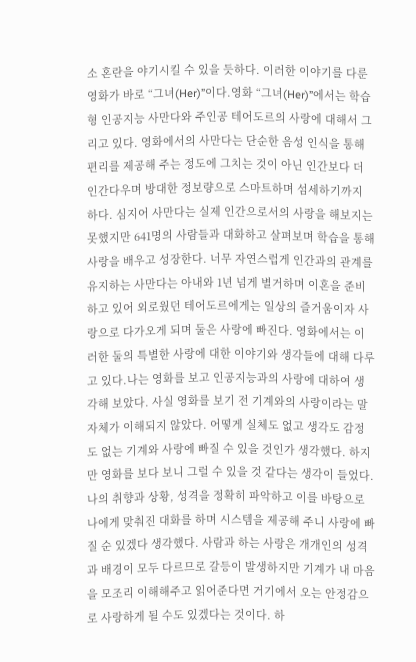소 혼란을 야기시킬 수 있을 듯하다. 이러한 이야기를 다룬 영화가 바로 “그녀(Her)”이다.영화 “그녀(Her)”에서는 학습형 인공지능 사만다와 주인공 테어도르의 사랑에 대해서 그리고 있다. 영화에서의 사만다는 단순한 음성 인식을 통해 편리를 제공해 주는 정도에 그치는 것이 아닌 인간보다 더 인간다우며 방대한 정보량으로 스마트하며 섬세하기까지 하다. 심지어 사만다는 실제 인간으로서의 사랑을 해보지는 못했지만 641명의 사람들과 대화하고 살펴보며 학습을 통해 사랑을 배우고 성장한다. 너무 자연스럽게 인간과의 관계를 유지하는 사만다는 아내와 1년 넘게 별거하며 이혼을 준비하고 있어 외로웠던 테어도르에게는 일상의 즐거움이자 사랑으로 다가오게 되며 둘은 사랑에 빠진다. 영화에서는 이러한 둘의 특별한 사랑에 대한 이야기와 생각들에 대해 다루고 있다.나는 영화를 보고 인공지능과의 사랑에 대하여 생각해 보았다. 사실 영화를 보기 전 기계와의 사랑이라는 말 자체가 이해되지 않았다. 어떻게 실체도 없고 생각도 감정도 없는 기계와 사랑에 빠질 수 있을 것인가 생각했다. 하지만 영화를 보다 보니 그럴 수 있을 것 같다는 생각이 들었다. 나의 취향과 상황, 성격을 정확히 파악하고 이를 바탕으로 나에게 맞춰진 대화를 하며 시스템을 제공해 주니 사랑에 빠질 순 있겠다 생각했다. 사람과 하는 사랑은 개개인의 성격과 배경이 모두 다르므로 갈등이 발생하지만 기계가 내 마음을 모조리 이해해주고 읽어준다면 거기에서 오는 안정감으로 사랑하게 될 수도 있겠다는 것이다. 하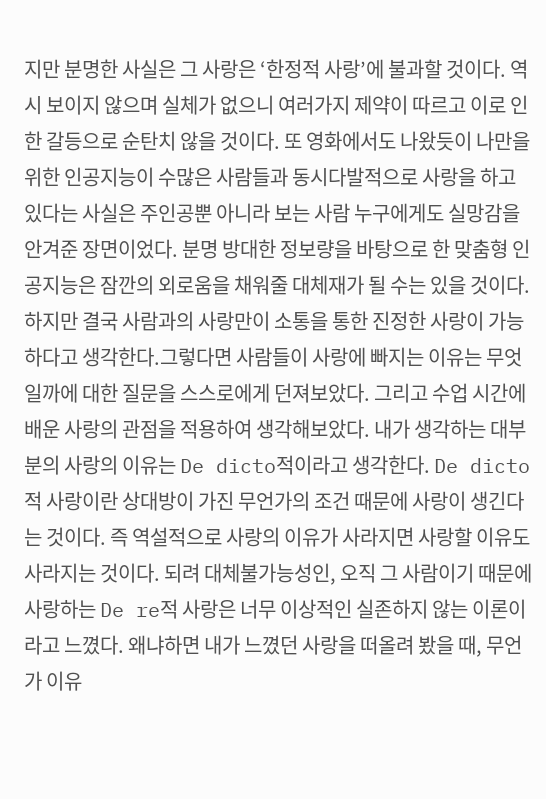지만 분명한 사실은 그 사랑은 ‘한정적 사랑’에 불과할 것이다. 역시 보이지 않으며 실체가 없으니 여러가지 제약이 따르고 이로 인한 갈등으로 순탄치 않을 것이다. 또 영화에서도 나왔듯이 나만을 위한 인공지능이 수많은 사람들과 동시다발적으로 사랑을 하고 있다는 사실은 주인공뿐 아니라 보는 사람 누구에게도 실망감을 안겨준 장면이었다. 분명 방대한 정보량을 바탕으로 한 맞춤형 인공지능은 잠깐의 외로움을 채워줄 대체재가 될 수는 있을 것이다. 하지만 결국 사람과의 사랑만이 소통을 통한 진정한 사랑이 가능하다고 생각한다.그렇다면 사람들이 사랑에 빠지는 이유는 무엇일까에 대한 질문을 스스로에게 던져보았다. 그리고 수업 시간에 배운 사랑의 관점을 적용하여 생각해보았다. 내가 생각하는 대부분의 사랑의 이유는 De dicto적이라고 생각한다. De dicto적 사랑이란 상대방이 가진 무언가의 조건 때문에 사랑이 생긴다는 것이다. 즉 역설적으로 사랑의 이유가 사라지면 사랑할 이유도 사라지는 것이다. 되려 대체불가능성인, 오직 그 사람이기 때문에 사랑하는 De re적 사랑은 너무 이상적인 실존하지 않는 이론이라고 느꼈다. 왜냐하면 내가 느꼈던 사랑을 떠올려 봤을 때, 무언가 이유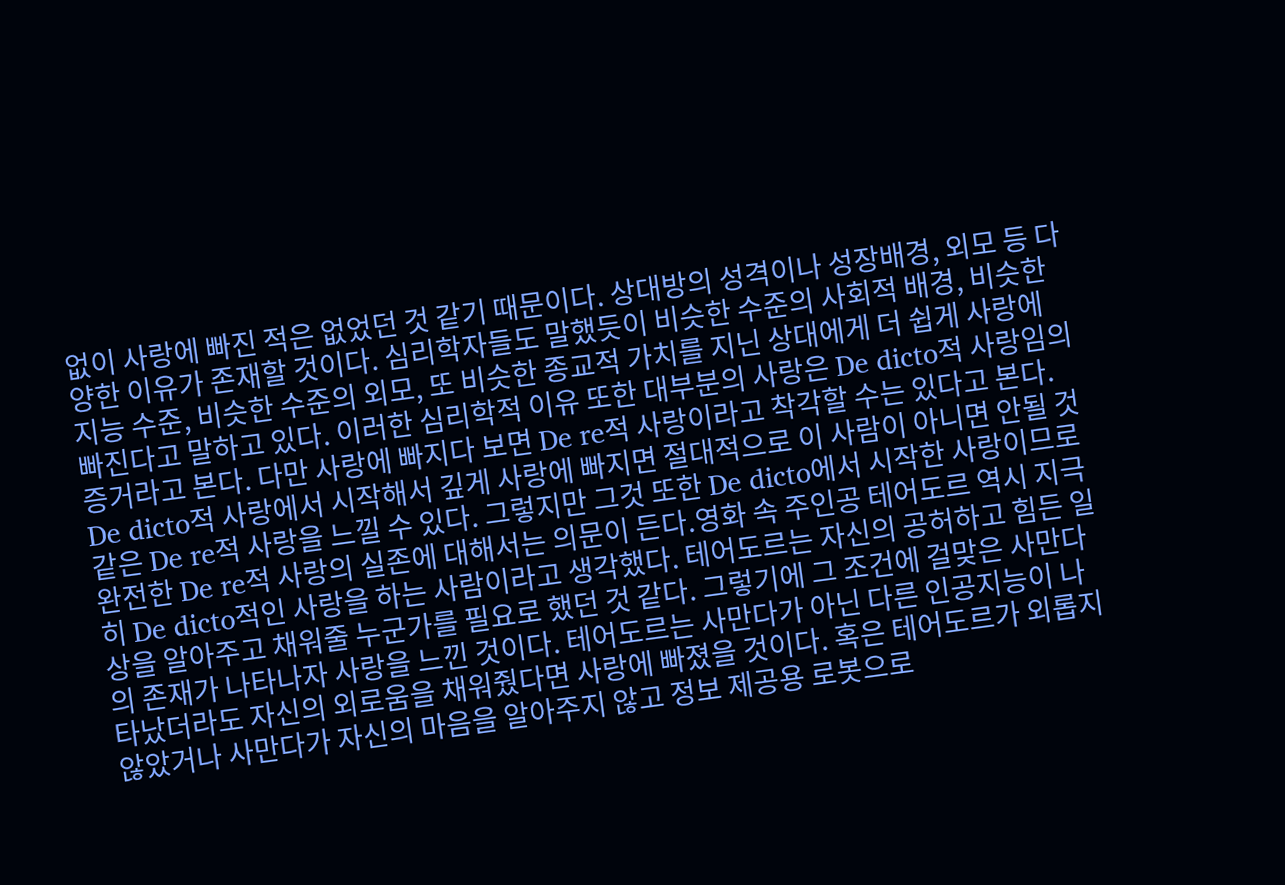없이 사랑에 빠진 적은 없었던 것 같기 때문이다. 상대방의 성격이나 성장배경, 외모 등 다양한 이유가 존재할 것이다. 심리학자들도 말했듯이 비슷한 수준의 사회적 배경, 비슷한 지능 수준, 비슷한 수준의 외모, 또 비슷한 종교적 가치를 지닌 상대에게 더 쉽게 사랑에 빠진다고 말하고 있다. 이러한 심리학적 이유 또한 대부분의 사랑은 De dicto적 사랑임의 증거라고 본다. 다만 사랑에 빠지다 보면 De re적 사랑이라고 착각할 수는 있다고 본다. De dicto적 사랑에서 시작해서 깊게 사랑에 빠지면 절대적으로 이 사람이 아니면 안될 것 같은 De re적 사랑을 느낄 수 있다. 그렇지만 그것 또한 De dicto에서 시작한 사랑이므로 완전한 De re적 사랑의 실존에 대해서는 의문이 든다.영화 속 주인공 테어도르 역시 지극히 De dicto적인 사랑을 하는 사람이라고 생각했다. 테어도르는 자신의 공허하고 힘든 일상을 알아주고 채워줄 누군가를 필요로 했던 것 같다. 그렇기에 그 조건에 걸맞은 사만다의 존재가 나타나자 사랑을 느낀 것이다. 테어도르는 사만다가 아닌 다른 인공지능이 나타났더라도 자신의 외로움을 채워줬다면 사랑에 빠졌을 것이다. 혹은 테어도르가 외롭지 않았거나 사만다가 자신의 마음을 알아주지 않고 정보 제공용 로봇으로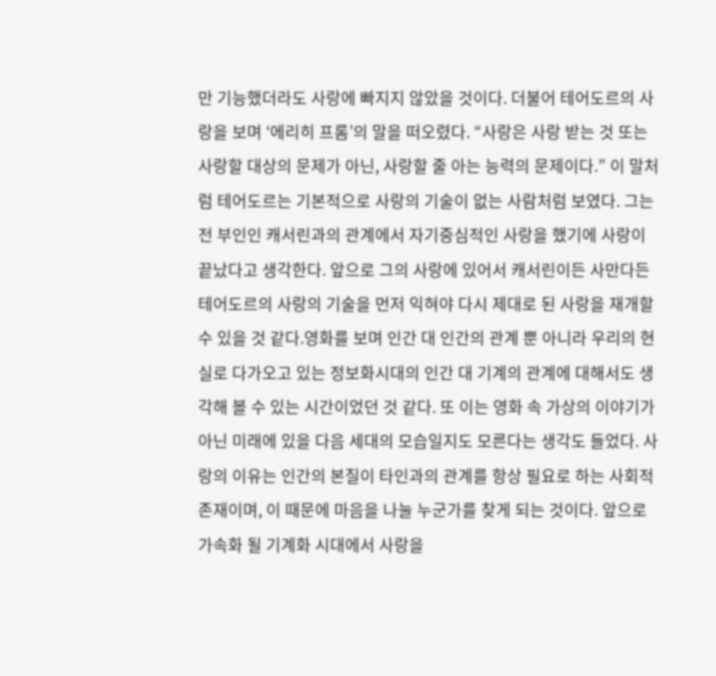만 기능했더라도 사랑에 빠지지 않았을 것이다. 더불어 테어도르의 사랑을 보며 ‘에리히 프롬’의 말을 떠오렸다. “사랑은 사랑 받는 것 또는 사랑할 대상의 문제가 아닌, 사랑할 줄 아는 능력의 문제이다.” 이 말처럼 테어도르는 기본적으로 사랑의 기술이 없는 사람처럼 보였다. 그는 전 부인인 캐서린과의 관계에서 자기중심적인 사랑을 했기에 사랑이 끝났다고 생각한다. 앞으로 그의 사랑에 있어서 캐서린이든 사만다든 테어도르의 사랑의 기술을 먼저 익혀야 다시 제대로 된 사랑을 재개할 수 있을 것 같다.영화를 보며 인간 대 인간의 관계 뿐 아니라 우리의 현실로 다가오고 있는 정보화시대의 인간 대 기계의 관계에 대해서도 생각해 볼 수 있는 시간이었던 것 같다. 또 이는 영화 속 가상의 이야기가 아닌 미래에 있을 다음 세대의 모습일지도 모른다는 생각도 들었다. 사랑의 이유는 인간의 본질이 타인과의 관계를 항상 필요로 하는 사회적 존재이며, 이 때문에 마음을 나눌 누군가를 찾게 되는 것이다. 앞으로 가속화 될 기계화 시대에서 사랑을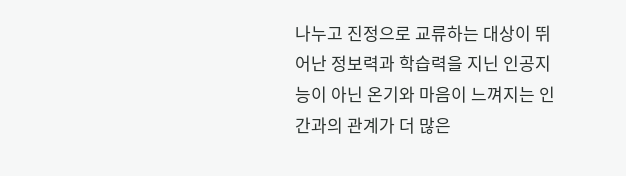나누고 진정으로 교류하는 대상이 뛰어난 정보력과 학습력을 지닌 인공지능이 아닌 온기와 마음이 느껴지는 인간과의 관계가 더 많은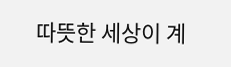따뜻한 세상이 계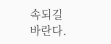속되길 바란다.